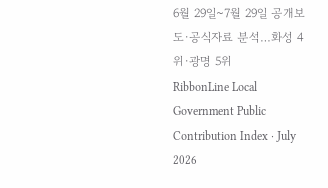6월 29일~7월 29일 공개보도·공식자료 분석…화성 4위·광명 5위
RibbonLine Local Government Public Contribution Index · July 2026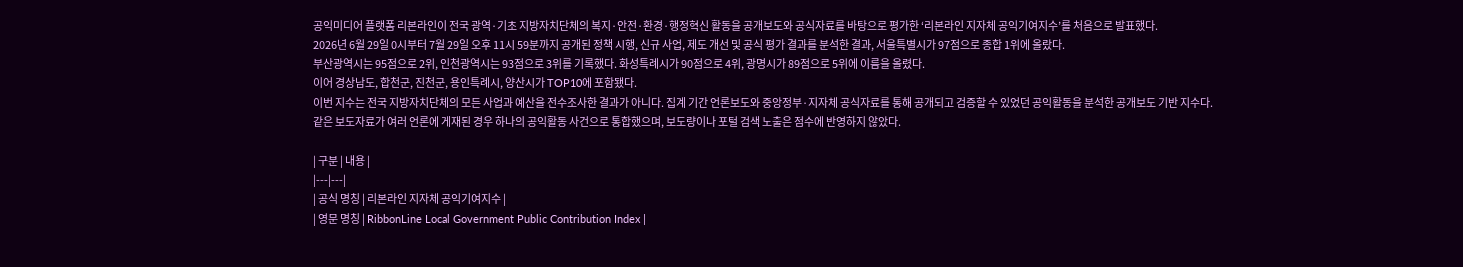공익미디어 플랫폼 리본라인이 전국 광역·기초 지방자치단체의 복지·안전·환경·행정혁신 활동을 공개보도와 공식자료를 바탕으로 평가한 ‘리본라인 지자체 공익기여지수’를 처음으로 발표했다.
2026년 6월 29일 0시부터 7월 29일 오후 11시 59분까지 공개된 정책 시행, 신규 사업, 제도 개선 및 공식 평가 결과를 분석한 결과, 서울특별시가 97점으로 종합 1위에 올랐다.
부산광역시는 95점으로 2위, 인천광역시는 93점으로 3위를 기록했다. 화성특례시가 90점으로 4위, 광명시가 89점으로 5위에 이름을 올렸다.
이어 경상남도, 합천군, 진천군, 용인특례시, 양산시가 TOP10에 포함됐다.
이번 지수는 전국 지방자치단체의 모든 사업과 예산을 전수조사한 결과가 아니다. 집계 기간 언론보도와 중앙정부·지자체 공식자료를 통해 공개되고 검증할 수 있었던 공익활동을 분석한 공개보도 기반 지수다.
같은 보도자료가 여러 언론에 게재된 경우 하나의 공익활동 사건으로 통합했으며, 보도량이나 포털 검색 노출은 점수에 반영하지 않았다.

| 구분 | 내용 |
|---|---|
| 공식 명칭 | 리본라인 지자체 공익기여지수 |
| 영문 명칭 | RibbonLine Local Government Public Contribution Index |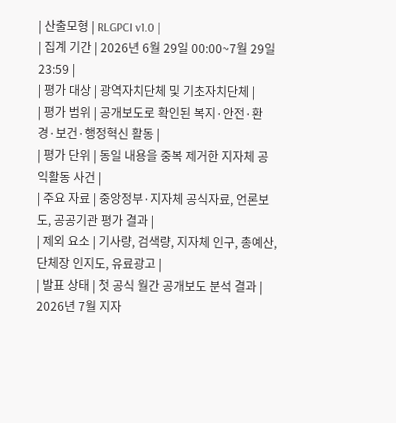| 산출모형 | RLGPCI v1.0 |
| 집계 기간 | 2026년 6월 29일 00:00~7월 29일 23:59 |
| 평가 대상 | 광역자치단체 및 기초자치단체 |
| 평가 범위 | 공개보도로 확인된 복지·안전·환경·보건·행정혁신 활동 |
| 평가 단위 | 동일 내용을 중복 제거한 지자체 공익활동 사건 |
| 주요 자료 | 중앙정부·지자체 공식자료, 언론보도, 공공기관 평가 결과 |
| 제외 요소 | 기사량, 검색량, 지자체 인구, 총예산, 단체장 인지도, 유료광고 |
| 발표 상태 | 첫 공식 월간 공개보도 분석 결과 |
2026년 7월 지자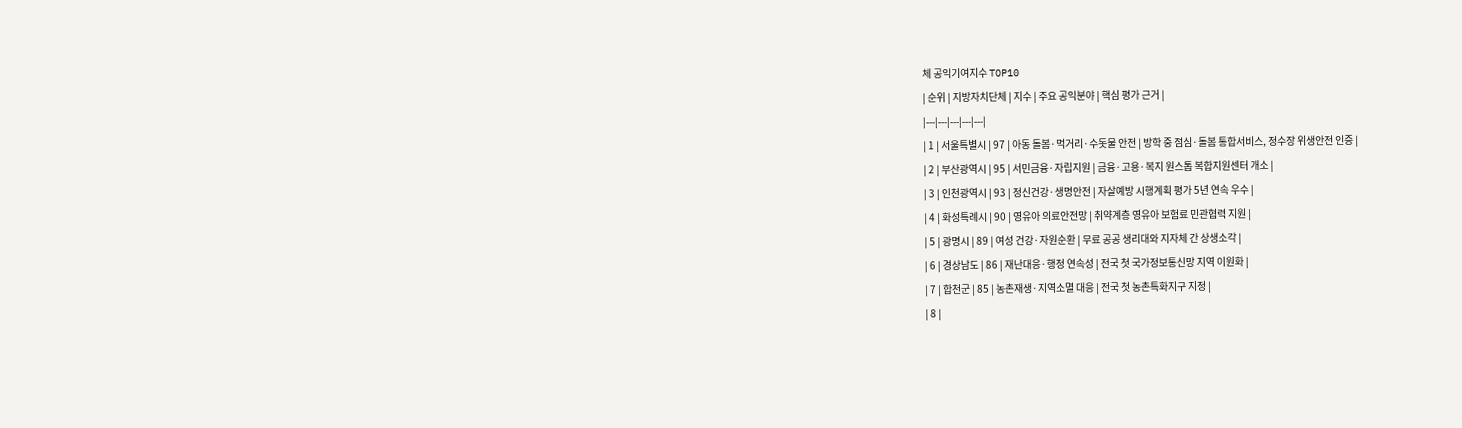체 공익기여지수 TOP10
| 순위 | 지방자치단체 | 지수 | 주요 공익분야 | 핵심 평가 근거 |
|---|---|---|---|---|
| 1 | 서울특별시 | 97 | 아동 돌봄·먹거리·수돗물 안전 | 방학 중 점심·돌봄 통합서비스, 정수장 위생안전 인증 |
| 2 | 부산광역시 | 95 | 서민금융·자립지원 | 금융·고용·복지 원스톱 복합지원센터 개소 |
| 3 | 인천광역시 | 93 | 정신건강·생명안전 | 자살예방 시행계획 평가 5년 연속 우수 |
| 4 | 화성특례시 | 90 | 영유아 의료안전망 | 취약계층 영유아 보험료 민관협력 지원 |
| 5 | 광명시 | 89 | 여성 건강·자원순환 | 무료 공공 생리대와 지자체 간 상생소각 |
| 6 | 경상남도 | 86 | 재난대응·행정 연속성 | 전국 첫 국가정보통신망 지역 이원화 |
| 7 | 합천군 | 85 | 농촌재생·지역소멸 대응 | 전국 첫 농촌특화지구 지정 |
| 8 |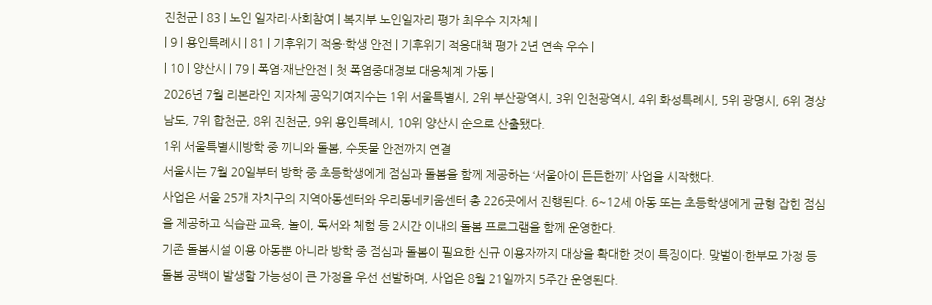진천군 | 83 | 노인 일자리·사회참여 | 복지부 노인일자리 평가 최우수 지자체 |
| 9 | 용인특례시 | 81 | 기후위기 적응·학생 안전 | 기후위기 적응대책 평가 2년 연속 우수 |
| 10 | 양산시 | 79 | 폭염·재난안전 | 첫 폭염중대경보 대응체계 가동 |
2026년 7월 리본라인 지자체 공익기여지수는 1위 서울특별시, 2위 부산광역시, 3위 인천광역시, 4위 화성특례시, 5위 광명시, 6위 경상남도, 7위 합천군, 8위 진천군, 9위 용인특례시, 10위 양산시 순으로 산출됐다.
1위 서울특별시|방학 중 끼니와 돌봄, 수돗물 안전까지 연결
서울시는 7월 20일부터 방학 중 초등학생에게 점심과 돌봄을 함께 제공하는 ‘서울아이 든든한끼’ 사업을 시작했다.
사업은 서울 25개 자치구의 지역아동센터와 우리동네키움센터 총 226곳에서 진행된다. 6~12세 아동 또는 초등학생에게 균형 잡힌 점심을 제공하고 식습관 교육, 놀이, 독서와 체험 등 2시간 이내의 돌봄 프로그램을 함께 운영한다.
기존 돌봄시설 이용 아동뿐 아니라 방학 중 점심과 돌봄이 필요한 신규 이용자까지 대상을 확대한 것이 특징이다. 맞벌이·한부모 가정 등 돌봄 공백이 발생할 가능성이 큰 가정을 우선 선발하며, 사업은 8월 21일까지 5주간 운영된다.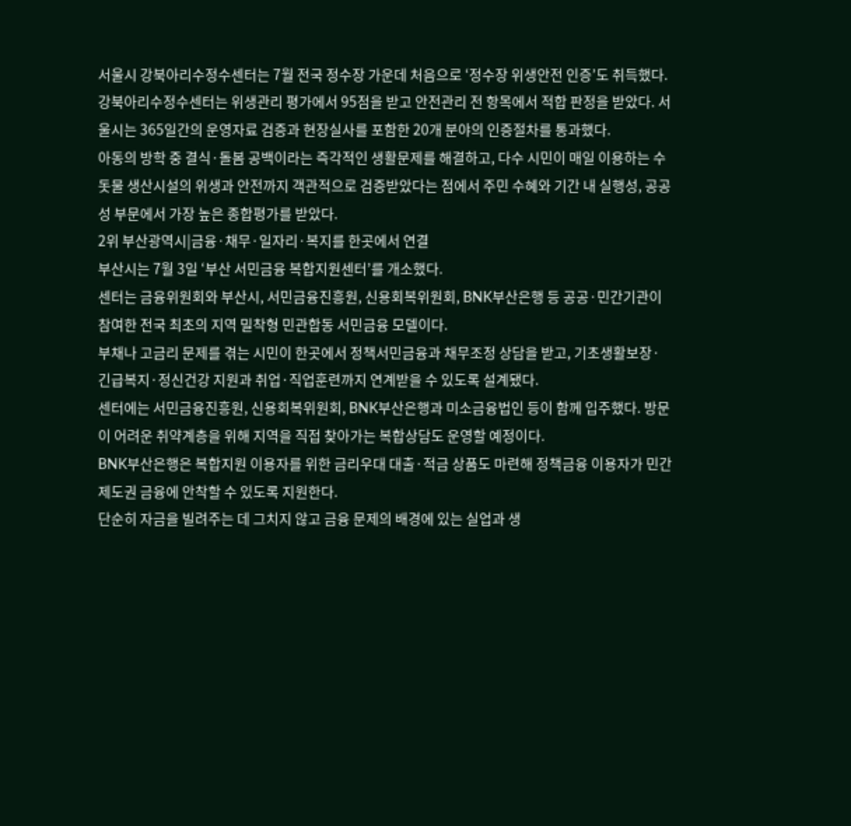서울시 강북아리수정수센터는 7월 전국 정수장 가운데 처음으로 ‘정수장 위생안전 인증’도 취득했다.
강북아리수정수센터는 위생관리 평가에서 95점을 받고 안전관리 전 항목에서 적합 판정을 받았다. 서울시는 365일간의 운영자료 검증과 현장실사를 포함한 20개 분야의 인증절차를 통과했다.
아동의 방학 중 결식·돌봄 공백이라는 즉각적인 생활문제를 해결하고, 다수 시민이 매일 이용하는 수돗물 생산시설의 위생과 안전까지 객관적으로 검증받았다는 점에서 주민 수혜와 기간 내 실행성, 공공성 부문에서 가장 높은 종합평가를 받았다.
2위 부산광역시|금융·채무·일자리·복지를 한곳에서 연결
부산시는 7월 3일 ‘부산 서민금융 복합지원센터’를 개소했다.
센터는 금융위원회와 부산시, 서민금융진흥원, 신용회복위원회, BNK부산은행 등 공공·민간기관이 참여한 전국 최초의 지역 밀착형 민관합동 서민금융 모델이다.
부채나 고금리 문제를 겪는 시민이 한곳에서 정책서민금융과 채무조정 상담을 받고, 기초생활보장·긴급복지·정신건강 지원과 취업·직업훈련까지 연계받을 수 있도록 설계됐다.
센터에는 서민금융진흥원, 신용회복위원회, BNK부산은행과 미소금융법인 등이 함께 입주했다. 방문이 어려운 취약계층을 위해 지역을 직접 찾아가는 복합상담도 운영할 예정이다.
BNK부산은행은 복합지원 이용자를 위한 금리우대 대출·적금 상품도 마련해 정책금융 이용자가 민간 제도권 금융에 안착할 수 있도록 지원한다.
단순히 자금을 빌려주는 데 그치지 않고 금융 문제의 배경에 있는 실업과 생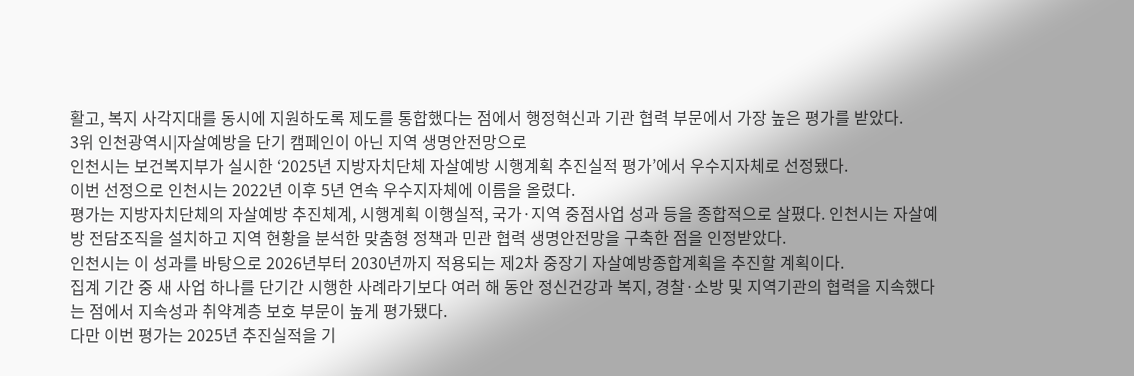활고, 복지 사각지대를 동시에 지원하도록 제도를 통합했다는 점에서 행정혁신과 기관 협력 부문에서 가장 높은 평가를 받았다.
3위 인천광역시|자살예방을 단기 캠페인이 아닌 지역 생명안전망으로
인천시는 보건복지부가 실시한 ‘2025년 지방자치단체 자살예방 시행계획 추진실적 평가’에서 우수지자체로 선정됐다.
이번 선정으로 인천시는 2022년 이후 5년 연속 우수지자체에 이름을 올렸다.
평가는 지방자치단체의 자살예방 추진체계, 시행계획 이행실적, 국가·지역 중점사업 성과 등을 종합적으로 살폈다. 인천시는 자살예방 전담조직을 설치하고 지역 현황을 분석한 맞춤형 정책과 민관 협력 생명안전망을 구축한 점을 인정받았다.
인천시는 이 성과를 바탕으로 2026년부터 2030년까지 적용되는 제2차 중장기 자살예방종합계획을 추진할 계획이다.
집계 기간 중 새 사업 하나를 단기간 시행한 사례라기보다 여러 해 동안 정신건강과 복지, 경찰·소방 및 지역기관의 협력을 지속했다는 점에서 지속성과 취약계층 보호 부문이 높게 평가됐다.
다만 이번 평가는 2025년 추진실적을 기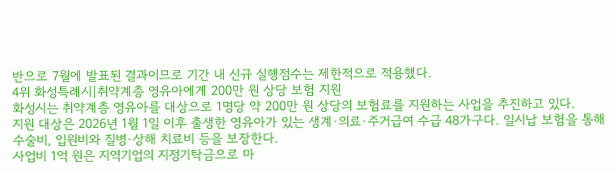반으로 7월에 발표된 결과이므로 기간 내 신규 실행점수는 제한적으로 적용했다.
4위 화성특례시|취약계층 영유아에게 200만 원 상당 보험 지원
화성시는 취약계층 영유아를 대상으로 1명당 약 200만 원 상당의 보험료를 지원하는 사업을 추진하고 있다.
지원 대상은 2026년 1월 1일 이후 출생한 영유아가 있는 생계·의료·주거급여 수급 48가구다. 일시납 보험을 통해 수술비, 입원비와 질병·상해 치료비 등을 보장한다.
사업비 1억 원은 지역기업의 지정기탁금으로 마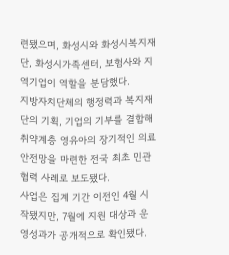련됐으며, 화성시와 화성시복지재단, 화성시가족센터, 보험사와 지역기업이 역할을 분담했다.
지방자치단체의 행정력과 복지재단의 기획, 기업의 기부를 결합해 취약계층 영유아의 장기적인 의료안전망을 마련한 전국 최초 민관협력 사례로 보도됐다.
사업은 집계 기간 이전인 4월 시작됐지만, 7월에 지원 대상과 운영성과가 공개적으로 확인됐다.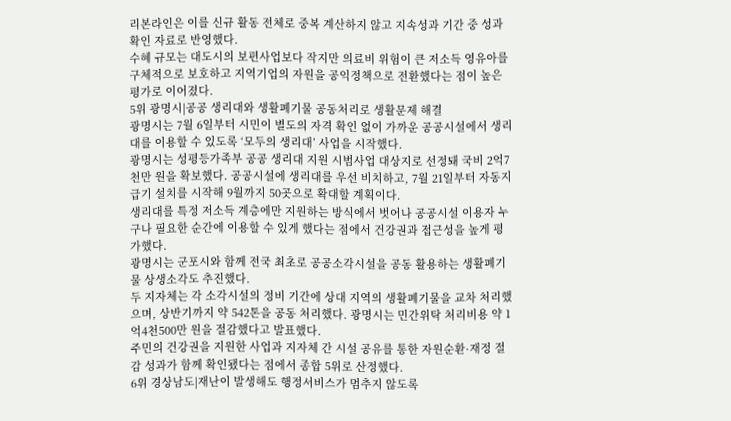리본라인은 이를 신규 활동 전체로 중복 계산하지 않고 지속성과 기간 중 성과 확인 자료로 반영했다.
수혜 규모는 대도시의 보편사업보다 작지만 의료비 위험이 큰 저소득 영유아를 구체적으로 보호하고 지역기업의 자원을 공익정책으로 전환했다는 점이 높은 평가로 이어졌다.
5위 광명시|공공 생리대와 생활폐기물 공동처리로 생활문제 해결
광명시는 7월 6일부터 시민이 별도의 자격 확인 없이 가까운 공공시설에서 생리대를 이용할 수 있도록 ‘모두의 생리대’ 사업을 시작했다.
광명시는 성평등가족부 공공 생리대 지원 시범사업 대상지로 선정돼 국비 2억7천만 원을 확보했다. 공공시설에 생리대를 우선 비치하고, 7월 21일부터 자동지급기 설치를 시작해 9월까지 50곳으로 확대할 계획이다.
생리대를 특정 저소득 계층에만 지원하는 방식에서 벗어나 공공시설 이용자 누구나 필요한 순간에 이용할 수 있게 했다는 점에서 건강권과 접근성을 높게 평가했다.
광명시는 군포시와 함께 전국 최초로 공공소각시설을 공동 활용하는 생활폐기물 상생소각도 추진했다.
두 지자체는 각 소각시설의 정비 기간에 상대 지역의 생활폐기물을 교차 처리했으며, 상반기까지 약 542톤을 공동 처리했다. 광명시는 민간위탁 처리비용 약 1억4천500만 원을 절감했다고 발표했다.
주민의 건강권을 지원한 사업과 지자체 간 시설 공유를 통한 자원순환·재정 절감 성과가 함께 확인됐다는 점에서 종합 5위로 산정했다.
6위 경상남도|재난이 발생해도 행정서비스가 멈추지 않도록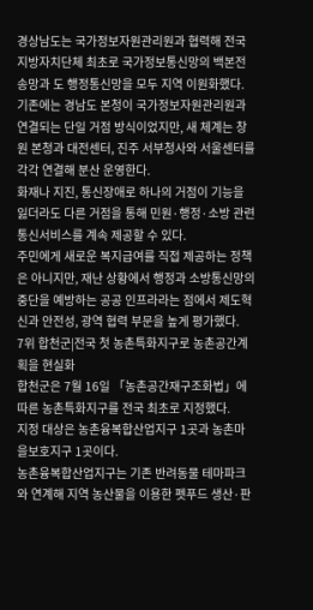경상남도는 국가정보자원관리원과 협력해 전국 지방자치단체 최초로 국가정보통신망의 백본전송망과 도 행정통신망을 모두 지역 이원화했다.
기존에는 경남도 본청이 국가정보자원관리원과 연결되는 단일 거점 방식이었지만, 새 체계는 창원 본청과 대전센터, 진주 서부청사와 서울센터를 각각 연결해 분산 운영한다.
화재나 지진, 통신장애로 하나의 거점이 기능을 잃더라도 다른 거점을 통해 민원·행정·소방 관련 통신서비스를 계속 제공할 수 있다.
주민에게 새로운 복지급여를 직접 제공하는 정책은 아니지만, 재난 상황에서 행정과 소방통신망의 중단을 예방하는 공공 인프라라는 점에서 제도혁신과 안전성, 광역 협력 부문을 높게 평가했다.
7위 합천군|전국 첫 농촌특화지구로 농촌공간계획을 현실화
합천군은 7월 16일 「농촌공간재구조화법」에 따른 농촌특화지구를 전국 최초로 지정했다.
지정 대상은 농촌융복합산업지구 1곳과 농촌마을보호지구 1곳이다.
농촌융복합산업지구는 기존 반려동물 테마파크와 연계해 지역 농산물을 이용한 펫푸드 생산·판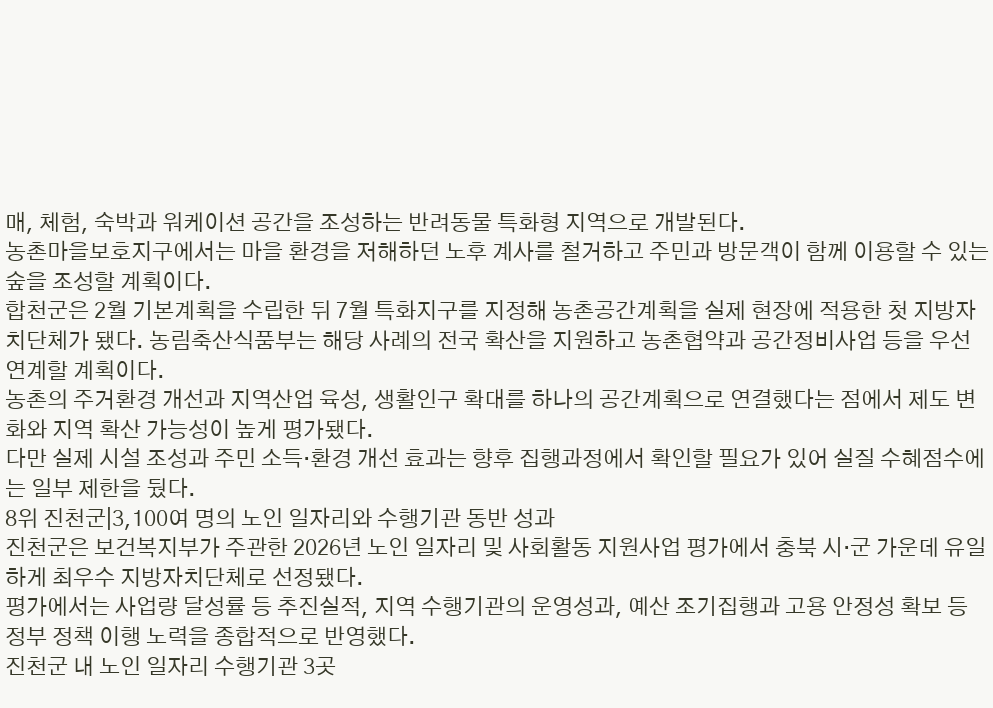매, 체험, 숙박과 워케이션 공간을 조성하는 반려동물 특화형 지역으로 개발된다.
농촌마을보호지구에서는 마을 환경을 저해하던 노후 계사를 철거하고 주민과 방문객이 함께 이용할 수 있는 숲을 조성할 계획이다.
합천군은 2월 기본계획을 수립한 뒤 7월 특화지구를 지정해 농촌공간계획을 실제 현장에 적용한 첫 지방자치단체가 됐다. 농림축산식품부는 해당 사례의 전국 확산을 지원하고 농촌협약과 공간정비사업 등을 우선 연계할 계획이다.
농촌의 주거환경 개선과 지역산업 육성, 생활인구 확대를 하나의 공간계획으로 연결했다는 점에서 제도 변화와 지역 확산 가능성이 높게 평가됐다.
다만 실제 시설 조성과 주민 소득·환경 개선 효과는 향후 집행과정에서 확인할 필요가 있어 실질 수혜점수에는 일부 제한을 뒀다.
8위 진천군|3,100여 명의 노인 일자리와 수행기관 동반 성과
진천군은 보건복지부가 주관한 2026년 노인 일자리 및 사회활동 지원사업 평가에서 충북 시·군 가운데 유일하게 최우수 지방자치단체로 선정됐다.
평가에서는 사업량 달성률 등 추진실적, 지역 수행기관의 운영성과, 예산 조기집행과 고용 안정성 확보 등 정부 정책 이행 노력을 종합적으로 반영했다.
진천군 내 노인 일자리 수행기관 3곳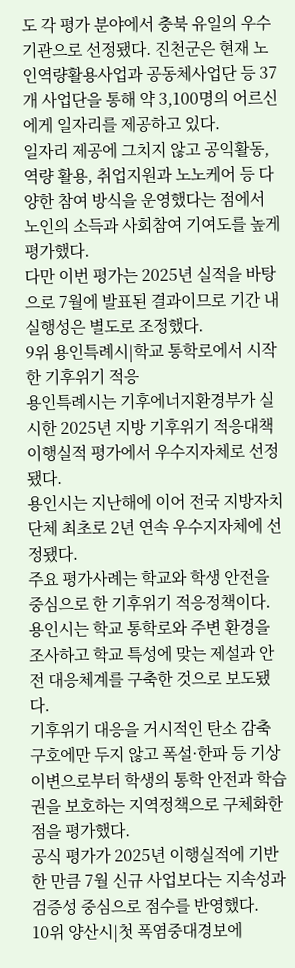도 각 평가 분야에서 충북 유일의 우수기관으로 선정됐다. 진천군은 현재 노인역량활용사업과 공동체사업단 등 37개 사업단을 통해 약 3,100명의 어르신에게 일자리를 제공하고 있다.
일자리 제공에 그치지 않고 공익활동, 역량 활용, 취업지원과 노노케어 등 다양한 참여 방식을 운영했다는 점에서 노인의 소득과 사회참여 기여도를 높게 평가했다.
다만 이번 평가는 2025년 실적을 바탕으로 7월에 발표된 결과이므로 기간 내 실행성은 별도로 조정했다.
9위 용인특례시|학교 통학로에서 시작한 기후위기 적응
용인특례시는 기후에너지환경부가 실시한 2025년 지방 기후위기 적응대책 이행실적 평가에서 우수지자체로 선정됐다.
용인시는 지난해에 이어 전국 지방자치단체 최초로 2년 연속 우수지자체에 선정됐다.
주요 평가사례는 학교와 학생 안전을 중심으로 한 기후위기 적응정책이다. 용인시는 학교 통학로와 주변 환경을 조사하고 학교 특성에 맞는 제설과 안전 대응체계를 구축한 것으로 보도됐다.
기후위기 대응을 거시적인 탄소 감축 구호에만 두지 않고 폭설·한파 등 기상이변으로부터 학생의 통학 안전과 학습권을 보호하는 지역정책으로 구체화한 점을 평가했다.
공식 평가가 2025년 이행실적에 기반한 만큼 7월 신규 사업보다는 지속성과 검증성 중심으로 점수를 반영했다.
10위 양산시|첫 폭염중대경보에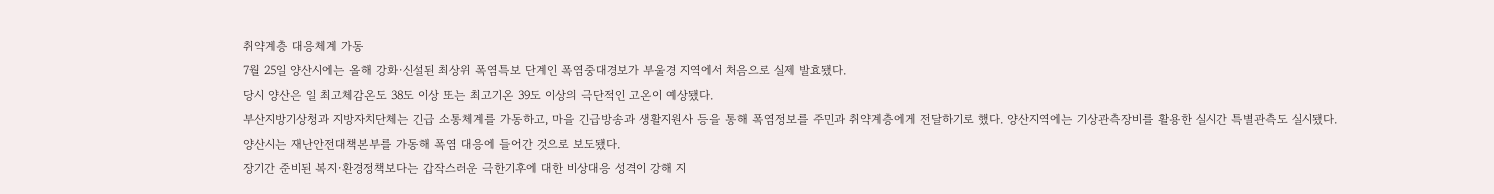취약계층 대응체계 가동
7월 25일 양산시에는 올해 강화·신설된 최상위 폭염특보 단계인 폭염중대경보가 부울경 지역에서 처음으로 실제 발효됐다.
당시 양산은 일 최고체감온도 38도 이상 또는 최고기온 39도 이상의 극단적인 고온이 예상됐다.
부산지방기상청과 지방자치단체는 긴급 소통체계를 가동하고, 마을 긴급방송과 생활지원사 등을 통해 폭염정보를 주민과 취약계층에게 전달하기로 했다. 양산지역에는 기상관측장비를 활용한 실시간 특별관측도 실시됐다.
양산시는 재난안전대책본부를 가동해 폭염 대응에 들어간 것으로 보도됐다.
장기간 준비된 복지·환경정책보다는 갑작스러운 극한기후에 대한 비상대응 성격이 강해 지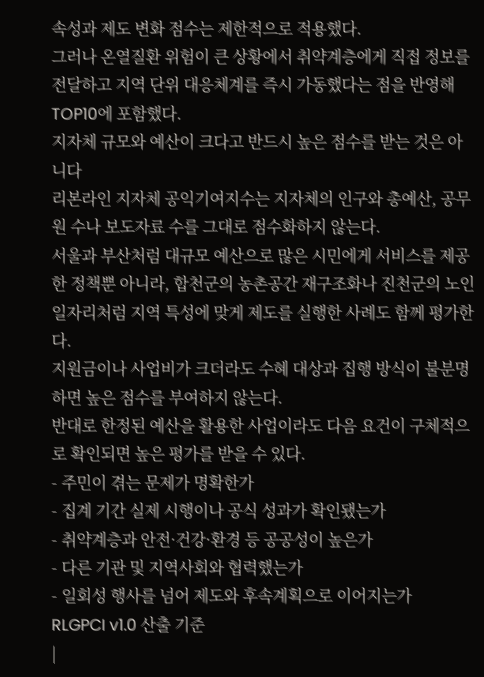속성과 제도 변화 점수는 제한적으로 적용했다.
그러나 온열질환 위험이 큰 상황에서 취약계층에게 직접 정보를 전달하고 지역 단위 대응체계를 즉시 가동했다는 점을 반영해 TOP10에 포함했다.
지자체 규모와 예산이 크다고 반드시 높은 점수를 받는 것은 아니다
리본라인 지자체 공익기여지수는 지자체의 인구와 총예산, 공무원 수나 보도자료 수를 그대로 점수화하지 않는다.
서울과 부산처럼 대규모 예산으로 많은 시민에게 서비스를 제공한 정책뿐 아니라, 합천군의 농촌공간 재구조화나 진천군의 노인 일자리처럼 지역 특성에 맞게 제도를 실행한 사례도 함께 평가한다.
지원금이나 사업비가 크더라도 수혜 대상과 집행 방식이 불분명하면 높은 점수를 부여하지 않는다.
반대로 한정된 예산을 활용한 사업이라도 다음 요건이 구체적으로 확인되면 높은 평가를 받을 수 있다.
- 주민이 겪는 문제가 명확한가
- 집계 기간 실제 시행이나 공식 성과가 확인됐는가
- 취약계층과 안전·건강·환경 등 공공성이 높은가
- 다른 기관 및 지역사회와 협력했는가
- 일회성 행사를 넘어 제도와 후속계획으로 이어지는가
RLGPCI v1.0 산출 기준
|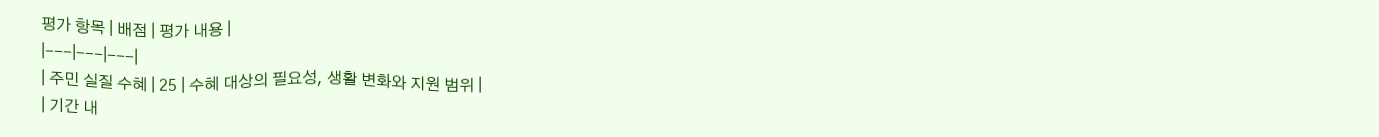평가 항목 | 배점 | 평가 내용 |
|---|---|---|
| 주민 실질 수혜 | 25 | 수혜 대상의 필요성, 생활 변화와 지원 범위 |
| 기간 내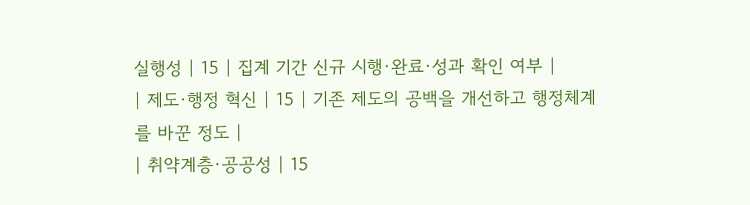실행성 | 15 | 집계 기간 신규 시행·완료·성과 확인 여부 |
| 제도·행정 혁신 | 15 | 기존 제도의 공백을 개선하고 행정체계를 바꾼 정도 |
| 취약계층·공공성 | 15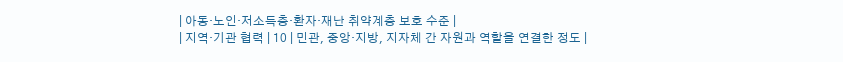| 아동·노인·저소득층·환자·재난 취약계층 보호 수준 |
| 지역·기관 협력 | 10 | 민관, 중앙·지방, 지자체 간 자원과 역할을 연결한 정도 |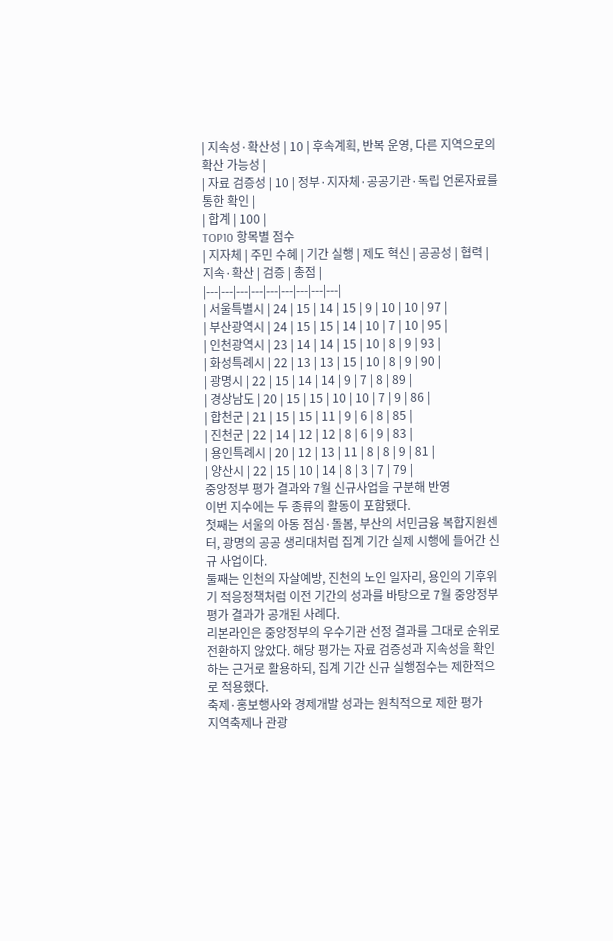| 지속성·확산성 | 10 | 후속계획, 반복 운영, 다른 지역으로의 확산 가능성 |
| 자료 검증성 | 10 | 정부·지자체·공공기관·독립 언론자료를 통한 확인 |
| 합계 | 100 |
TOP10 항목별 점수
| 지자체 | 주민 수혜 | 기간 실행 | 제도 혁신 | 공공성 | 협력 | 지속·확산 | 검증 | 총점 |
|---|---|---|---|---|---|---|---|---|
| 서울특별시 | 24 | 15 | 14 | 15 | 9 | 10 | 10 | 97 |
| 부산광역시 | 24 | 15 | 15 | 14 | 10 | 7 | 10 | 95 |
| 인천광역시 | 23 | 14 | 14 | 15 | 10 | 8 | 9 | 93 |
| 화성특례시 | 22 | 13 | 13 | 15 | 10 | 8 | 9 | 90 |
| 광명시 | 22 | 15 | 14 | 14 | 9 | 7 | 8 | 89 |
| 경상남도 | 20 | 15 | 15 | 10 | 10 | 7 | 9 | 86 |
| 합천군 | 21 | 15 | 15 | 11 | 9 | 6 | 8 | 85 |
| 진천군 | 22 | 14 | 12 | 12 | 8 | 6 | 9 | 83 |
| 용인특례시 | 20 | 12 | 13 | 11 | 8 | 8 | 9 | 81 |
| 양산시 | 22 | 15 | 10 | 14 | 8 | 3 | 7 | 79 |
중앙정부 평가 결과와 7월 신규사업을 구분해 반영
이번 지수에는 두 종류의 활동이 포함됐다.
첫째는 서울의 아동 점심·돌봄, 부산의 서민금융 복합지원센터, 광명의 공공 생리대처럼 집계 기간 실제 시행에 들어간 신규 사업이다.
둘째는 인천의 자살예방, 진천의 노인 일자리, 용인의 기후위기 적응정책처럼 이전 기간의 성과를 바탕으로 7월 중앙정부 평가 결과가 공개된 사례다.
리본라인은 중앙정부의 우수기관 선정 결과를 그대로 순위로 전환하지 않았다. 해당 평가는 자료 검증성과 지속성을 확인하는 근거로 활용하되, 집계 기간 신규 실행점수는 제한적으로 적용했다.
축제·홍보행사와 경제개발 성과는 원칙적으로 제한 평가
지역축제나 관광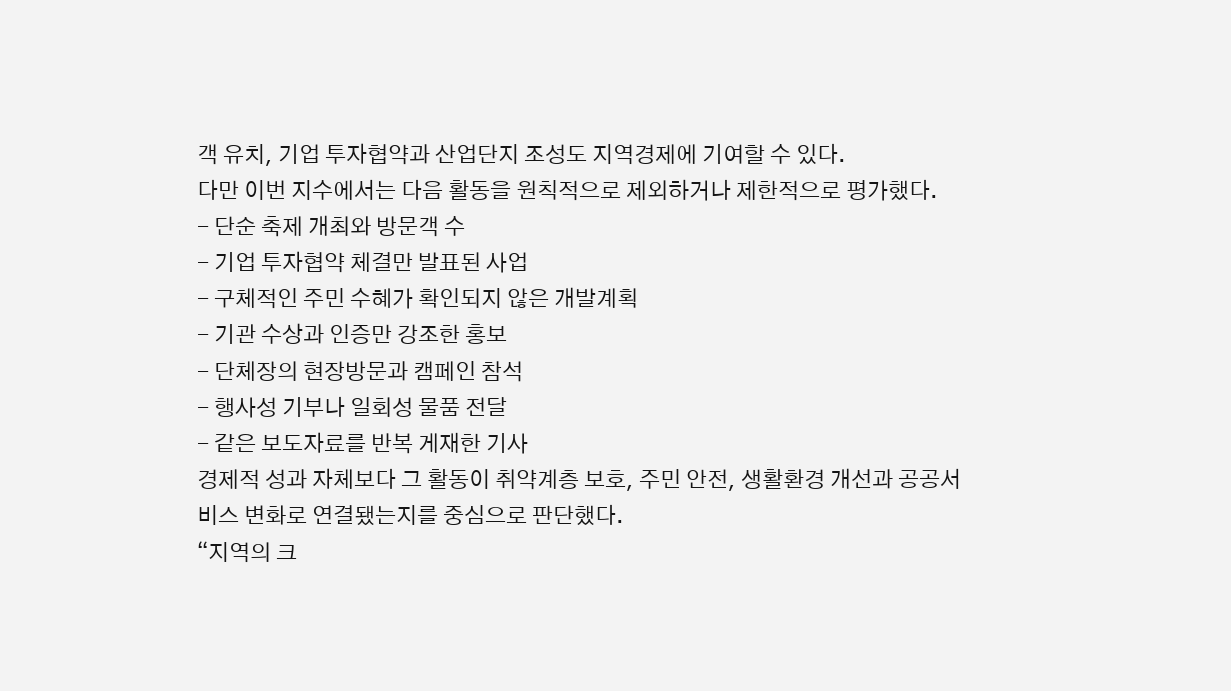객 유치, 기업 투자협약과 산업단지 조성도 지역경제에 기여할 수 있다.
다만 이번 지수에서는 다음 활동을 원칙적으로 제외하거나 제한적으로 평가했다.
- 단순 축제 개최와 방문객 수
- 기업 투자협약 체결만 발표된 사업
- 구체적인 주민 수혜가 확인되지 않은 개발계획
- 기관 수상과 인증만 강조한 홍보
- 단체장의 현장방문과 캠페인 참석
- 행사성 기부나 일회성 물품 전달
- 같은 보도자료를 반복 게재한 기사
경제적 성과 자체보다 그 활동이 취약계층 보호, 주민 안전, 생활환경 개선과 공공서비스 변화로 연결됐는지를 중심으로 판단했다.
“지역의 크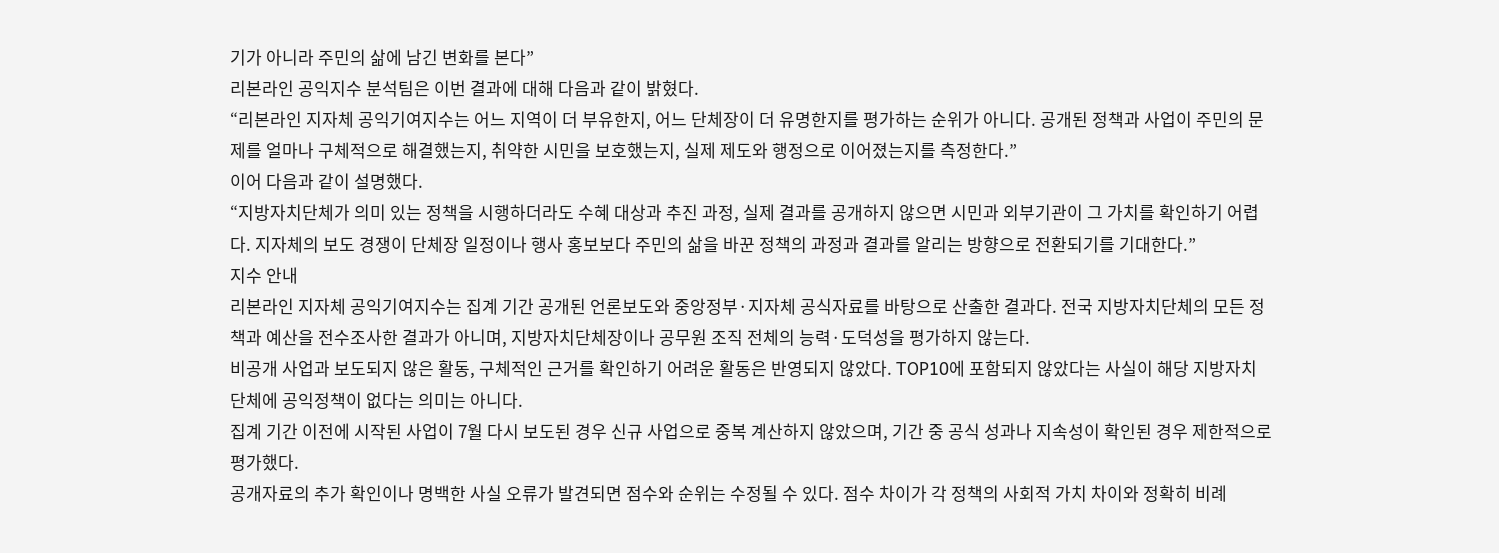기가 아니라 주민의 삶에 남긴 변화를 본다”
리본라인 공익지수 분석팀은 이번 결과에 대해 다음과 같이 밝혔다.
“리본라인 지자체 공익기여지수는 어느 지역이 더 부유한지, 어느 단체장이 더 유명한지를 평가하는 순위가 아니다. 공개된 정책과 사업이 주민의 문제를 얼마나 구체적으로 해결했는지, 취약한 시민을 보호했는지, 실제 제도와 행정으로 이어졌는지를 측정한다.”
이어 다음과 같이 설명했다.
“지방자치단체가 의미 있는 정책을 시행하더라도 수혜 대상과 추진 과정, 실제 결과를 공개하지 않으면 시민과 외부기관이 그 가치를 확인하기 어렵다. 지자체의 보도 경쟁이 단체장 일정이나 행사 홍보보다 주민의 삶을 바꾼 정책의 과정과 결과를 알리는 방향으로 전환되기를 기대한다.”
지수 안내
리본라인 지자체 공익기여지수는 집계 기간 공개된 언론보도와 중앙정부·지자체 공식자료를 바탕으로 산출한 결과다. 전국 지방자치단체의 모든 정책과 예산을 전수조사한 결과가 아니며, 지방자치단체장이나 공무원 조직 전체의 능력·도덕성을 평가하지 않는다.
비공개 사업과 보도되지 않은 활동, 구체적인 근거를 확인하기 어려운 활동은 반영되지 않았다. TOP10에 포함되지 않았다는 사실이 해당 지방자치단체에 공익정책이 없다는 의미는 아니다.
집계 기간 이전에 시작된 사업이 7월 다시 보도된 경우 신규 사업으로 중복 계산하지 않았으며, 기간 중 공식 성과나 지속성이 확인된 경우 제한적으로 평가했다.
공개자료의 추가 확인이나 명백한 사실 오류가 발견되면 점수와 순위는 수정될 수 있다. 점수 차이가 각 정책의 사회적 가치 차이와 정확히 비례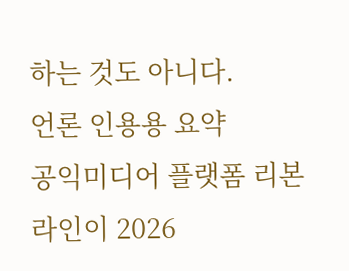하는 것도 아니다.
언론 인용용 요약
공익미디어 플랫폼 리본라인이 2026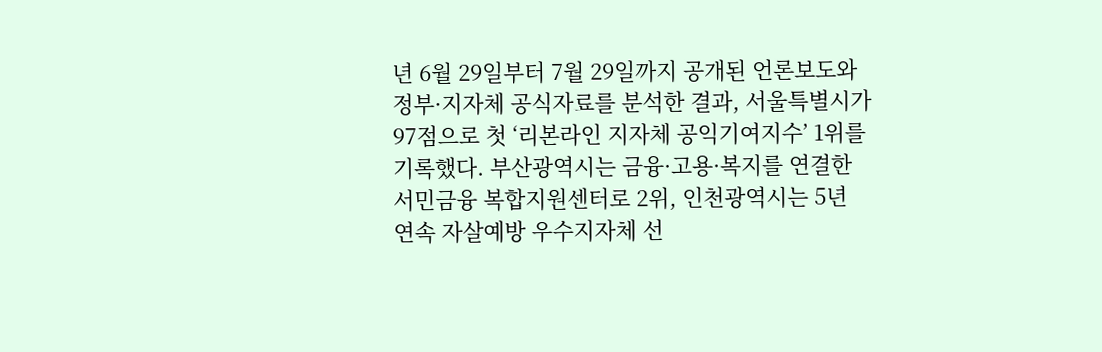년 6월 29일부터 7월 29일까지 공개된 언론보도와 정부·지자체 공식자료를 분석한 결과, 서울특별시가 97점으로 첫 ‘리본라인 지자체 공익기여지수’ 1위를 기록했다. 부산광역시는 금융·고용·복지를 연결한 서민금융 복합지원센터로 2위, 인천광역시는 5년 연속 자살예방 우수지자체 선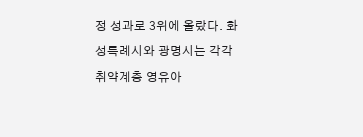정 성과로 3위에 올랐다. 화성특례시와 광명시는 각각 취약계층 영유아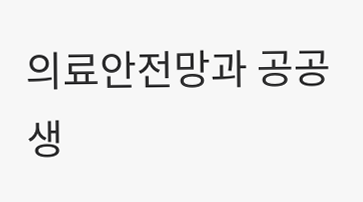의료안전망과 공공 생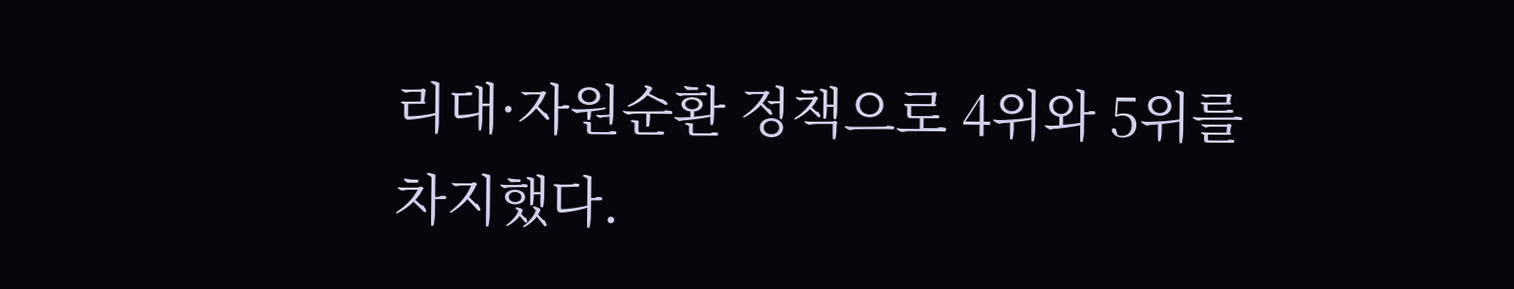리대·자원순환 정책으로 4위와 5위를 차지했다.